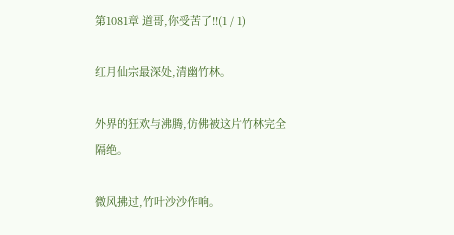第1081章 道哥,你受苦了!!(1 / 1)

红月仙宗最深处,清幽竹林。

外界的狂欢与沸腾,仿佛被这片竹林完全隔绝。

微风拂过,竹叶沙沙作响。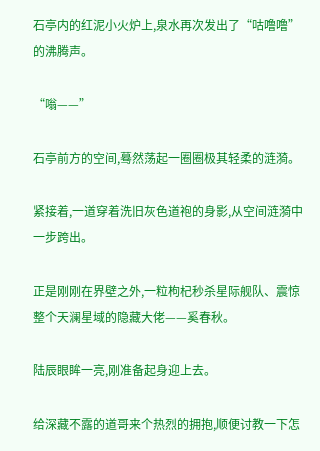石亭内的红泥小火炉上,泉水再次发出了“咕噜噜”的沸腾声。

“嗡——”

石亭前方的空间,蓦然荡起一圈圈极其轻柔的涟漪。

紧接着,一道穿着洗旧灰色道袍的身影,从空间涟漪中一步跨出。

正是刚刚在界壁之外,一粒枸杞秒杀星际舰队、震惊整个天澜星域的隐藏大佬——奚春秋。

陆辰眼眸一亮,刚准备起身迎上去。

给深藏不露的道哥来个热烈的拥抱,顺便讨教一下怎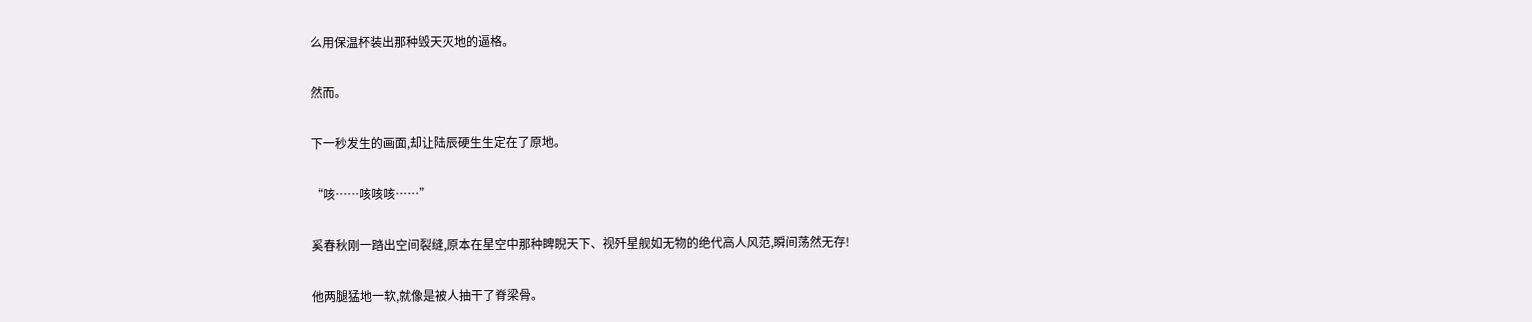么用保温杯装出那种毁天灭地的逼格。

然而。

下一秒发生的画面,却让陆辰硬生生定在了原地。

“咳……咳咳咳……”

奚春秋刚一踏出空间裂缝,原本在星空中那种睥睨天下、视歼星舰如无物的绝代高人风范,瞬间荡然无存!

他两腿猛地一软,就像是被人抽干了脊梁骨。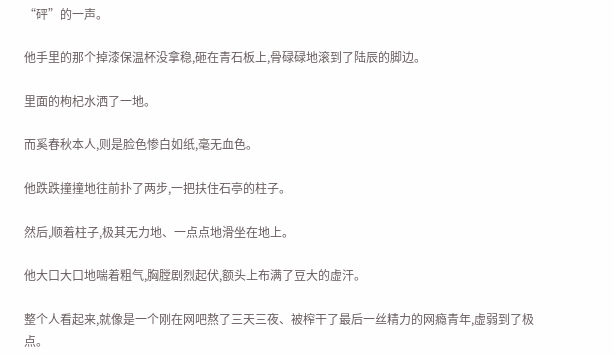“砰”的一声。

他手里的那个掉漆保温杯没拿稳,砸在青石板上,骨碌碌地滚到了陆辰的脚边。

里面的枸杞水洒了一地。

而奚春秋本人,则是脸色惨白如纸,毫无血色。

他跌跌撞撞地往前扑了两步,一把扶住石亭的柱子。

然后,顺着柱子,极其无力地、一点点地滑坐在地上。

他大口大口地喘着粗气,胸膛剧烈起伏,额头上布满了豆大的虚汗。

整个人看起来,就像是一个刚在网吧熬了三天三夜、被榨干了最后一丝精力的网瘾青年,虚弱到了极点。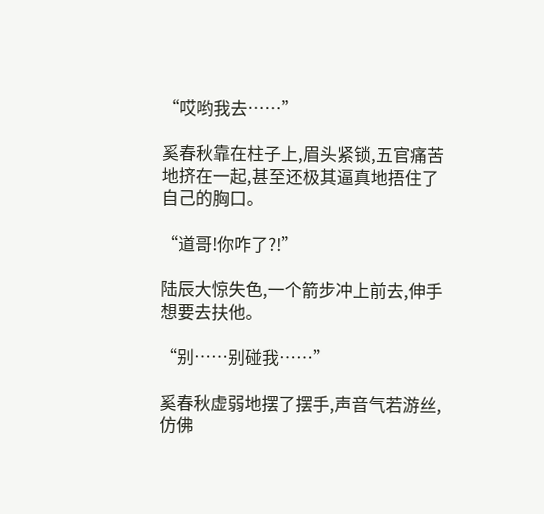“哎哟我去……”

奚春秋靠在柱子上,眉头紧锁,五官痛苦地挤在一起,甚至还极其逼真地捂住了自己的胸口。

“道哥!你咋了?!”

陆辰大惊失色,一个箭步冲上前去,伸手想要去扶他。

“别……别碰我……”

奚春秋虚弱地摆了摆手,声音气若游丝,仿佛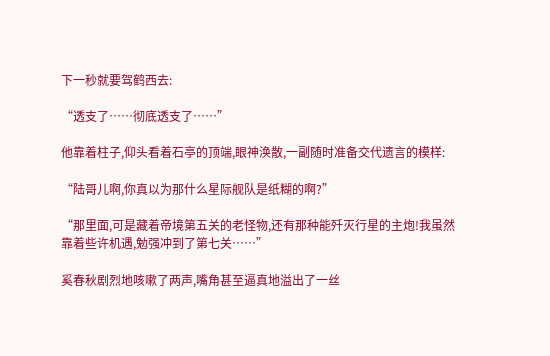下一秒就要驾鹤西去:

“透支了……彻底透支了……”

他靠着柱子,仰头看着石亭的顶端,眼神涣散,一副随时准备交代遗言的模样:

“陆哥儿啊,你真以为那什么星际舰队是纸糊的啊?”

“那里面,可是藏着帝境第五关的老怪物,还有那种能歼灭行星的主炮!我虽然靠着些许机遇,勉强冲到了第七关……”

奚春秋剧烈地咳嗽了两声,嘴角甚至逼真地溢出了一丝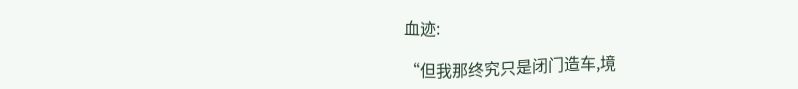血迹:

“但我那终究只是闭门造车,境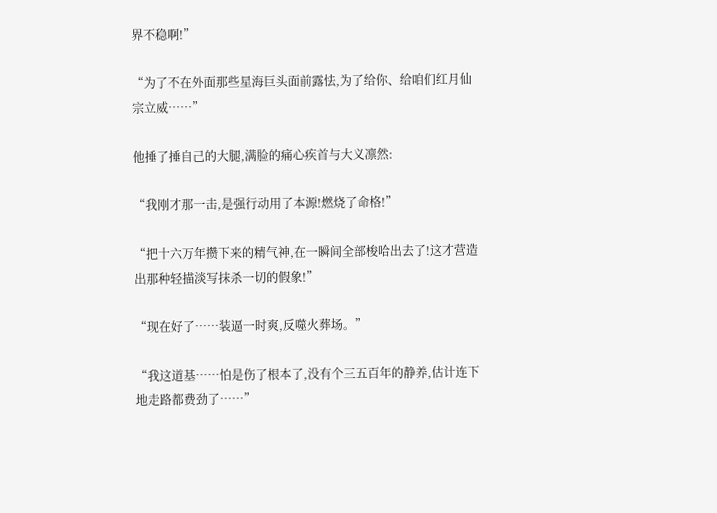界不稳啊!”

“为了不在外面那些星海巨头面前露怯,为了给你、给咱们红月仙宗立威……”

他捶了捶自己的大腿,满脸的痛心疾首与大义凛然:

“我刚才那一击,是强行动用了本源!燃烧了命格!”

“把十六万年攒下来的精气神,在一瞬间全部梭哈出去了!这才营造出那种轻描淡写抹杀一切的假象!”

“现在好了……装逼一时爽,反噬火葬场。”

“我这道基……怕是伤了根本了,没有个三五百年的静养,估计连下地走路都费劲了……”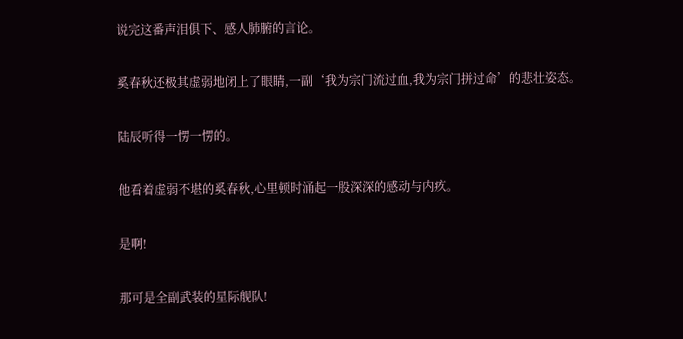说完这番声泪俱下、感人肺腑的言论。

奚春秋还极其虚弱地闭上了眼睛,一副‘我为宗门流过血,我为宗门拼过命’的悲壮姿态。

陆辰听得一愣一愣的。

他看着虚弱不堪的奚春秋,心里顿时涌起一股深深的感动与内疚。

是啊!

那可是全副武装的星际舰队!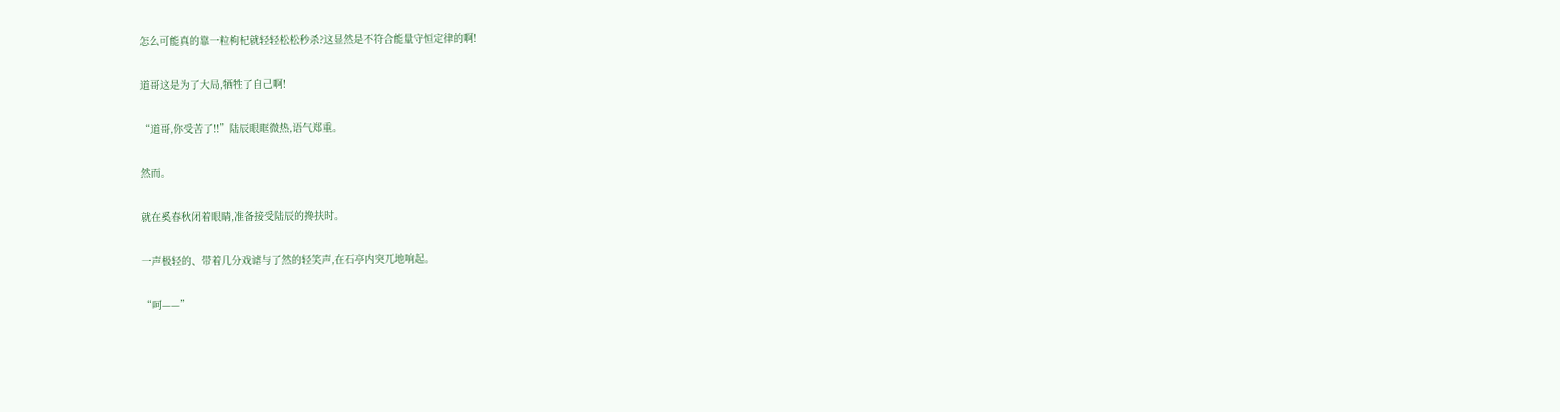怎么可能真的靠一粒枸杞就轻轻松松秒杀?这显然是不符合能量守恒定律的啊!

道哥这是为了大局,牺牲了自己啊!

“道哥,你受苦了!!”陆辰眼眶微热,语气郑重。

然而。

就在奚春秋闭着眼睛,准备接受陆辰的搀扶时。

一声极轻的、带着几分戏谑与了然的轻笑声,在石亭内突兀地响起。

“呵——”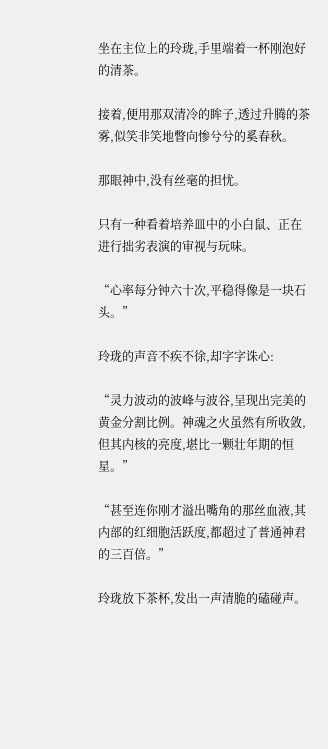坐在主位上的玲珑,手里端着一杯刚泡好的清茶。

接着,便用那双清冷的眸子,透过升腾的茶雾,似笑非笑地瞥向惨兮兮的奚春秋。

那眼神中,没有丝毫的担忧。

只有一种看着培养皿中的小白鼠、正在进行拙劣表演的审视与玩味。

“心率每分钟六十次,平稳得像是一块石头。”

玲珑的声音不疾不徐,却字字诛心:

“灵力波动的波峰与波谷,呈现出完美的黄金分割比例。神魂之火虽然有所收敛,但其内核的亮度,堪比一颗壮年期的恒星。”

“甚至连你刚才溢出嘴角的那丝血液,其内部的红细胞活跃度,都超过了普通神君的三百倍。”

玲珑放下茶杯,发出一声清脆的磕碰声。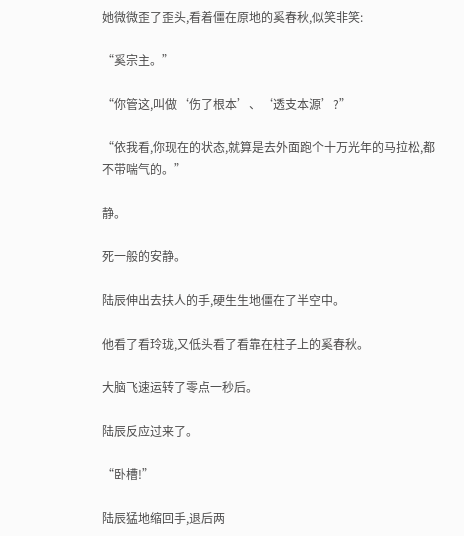她微微歪了歪头,看着僵在原地的奚春秋,似笑非笑:

“奚宗主。”

“你管这,叫做‘伤了根本’、‘透支本源’?”

“依我看,你现在的状态,就算是去外面跑个十万光年的马拉松,都不带喘气的。”

静。

死一般的安静。

陆辰伸出去扶人的手,硬生生地僵在了半空中。

他看了看玲珑,又低头看了看靠在柱子上的奚春秋。

大脑飞速运转了零点一秒后。

陆辰反应过来了。

“卧槽!”

陆辰猛地缩回手,退后两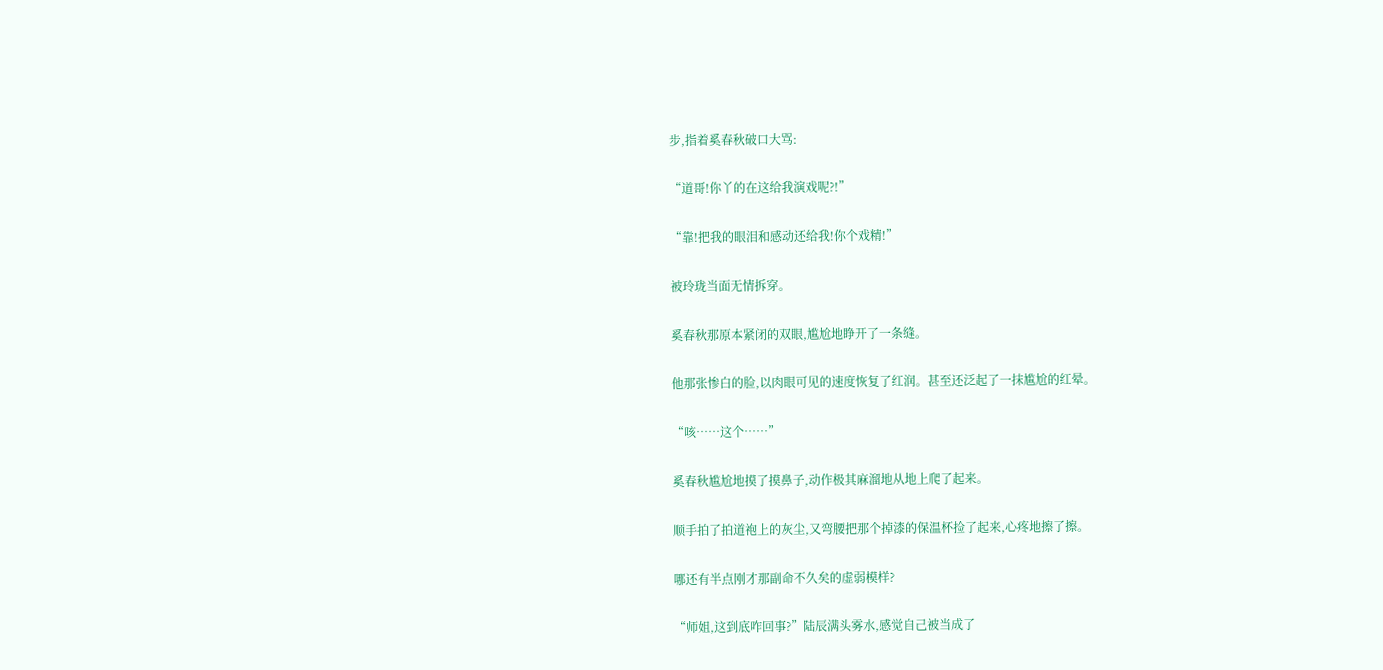步,指着奚春秋破口大骂:

“道哥!你丫的在这给我演戏呢?!”

“靠!把我的眼泪和感动还给我!你个戏精!”

被玲珑当面无情拆穿。

奚春秋那原本紧闭的双眼,尴尬地睁开了一条缝。

他那张惨白的脸,以肉眼可见的速度恢复了红润。甚至还泛起了一抹尴尬的红晕。

“咳……这个……”

奚春秋尴尬地摸了摸鼻子,动作极其麻溜地从地上爬了起来。

顺手拍了拍道袍上的灰尘,又弯腰把那个掉漆的保温杯捡了起来,心疼地擦了擦。

哪还有半点刚才那副命不久矣的虚弱模样?

“师姐,这到底咋回事?”陆辰满头雾水,感觉自己被当成了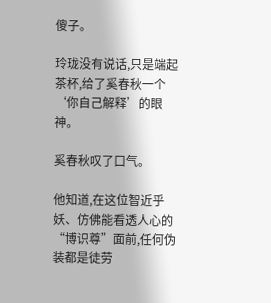傻子。

玲珑没有说话,只是端起茶杯,给了奚春秋一个‘你自己解释’的眼神。

奚春秋叹了口气。

他知道,在这位智近乎妖、仿佛能看透人心的“博识尊”面前,任何伪装都是徒劳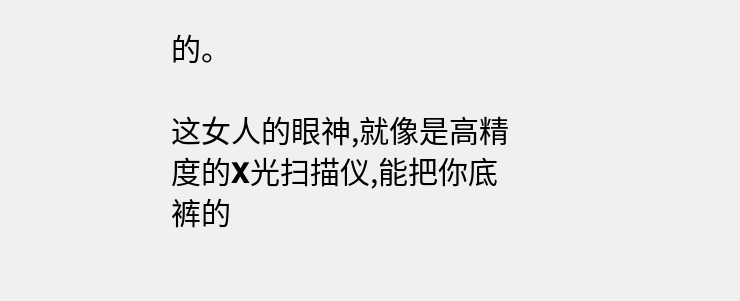的。

这女人的眼神,就像是高精度的X光扫描仪,能把你底裤的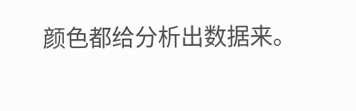颜色都给分析出数据来。